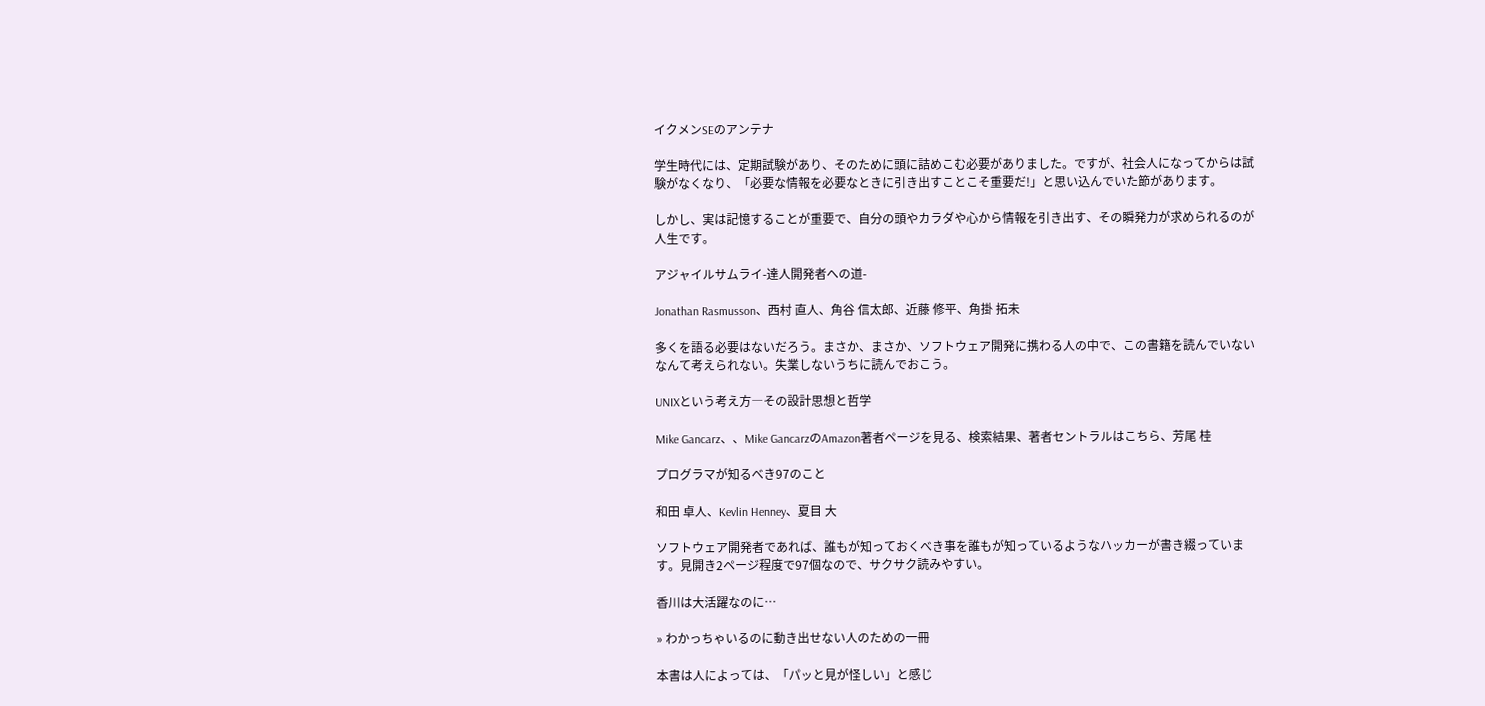イクメンSEのアンテナ

学生時代には、定期試験があり、そのために頭に詰めこむ必要がありました。ですが、社会人になってからは試験がなくなり、「必要な情報を必要なときに引き出すことこそ重要だ!」と思い込んでいた節があります。

しかし、実は記憶することが重要で、自分の頭やカラダや心から情報を引き出す、その瞬発力が求められるのが人生です。

アジャイルサムライ-達人開発者への道-

Jonathan Rasmusson、西村 直人、角谷 信太郎、近藤 修平、角掛 拓未

多くを語る必要はないだろう。まさか、まさか、ソフトウェア開発に携わる人の中で、この書籍を読んでいないなんて考えられない。失業しないうちに読んでおこう。

UNIXという考え方―その設計思想と哲学

Mike Gancarz、、Mike GancarzのAmazon著者ページを見る、検索結果、著者セントラルはこちら、芳尾 桂

プログラマが知るべき97のこと

和田 卓人、Kevlin Henney、夏目 大

ソフトウェア開発者であれば、誰もが知っておくべき事を誰もが知っているようなハッカーが書き綴っています。見開き2ページ程度で97個なので、サクサク読みやすい。

香川は大活躍なのに…

» わかっちゃいるのに動き出せない人のための一冊

本書は人によっては、「パッと見が怪しい」と感じ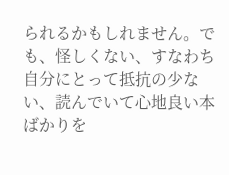られるかもしれません。でも、怪しくない、すなわち自分にとって抵抗の少ない、読んでいて心地良い本ばかりを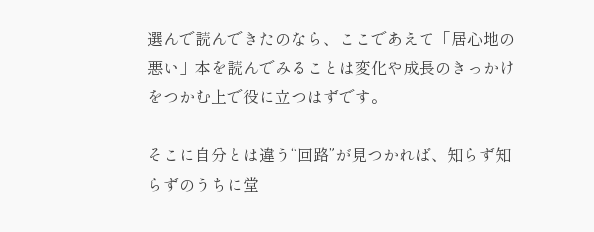選んで読んできたのなら、ここであえて「居心地の悪い」本を読んでみることは変化や成長のきっかけをつかむ上で役に立つはずです。

そこに自分とは違う“回路”が見つかれば、知らず知らずのうちに堂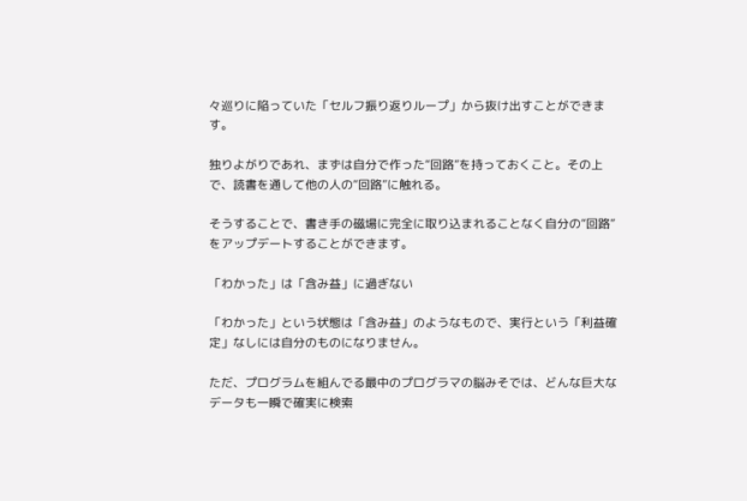々巡りに陥っていた「セルフ振り返りループ」から抜け出すことができます。

独りよがりであれ、まずは自分で作った“回路”を持っておくこと。その上で、読書を通して他の人の“回路”に触れる。

そうすることで、書き手の磁場に完全に取り込まれることなく自分の“回路”をアップデートすることができます。

「わかった」は「含み益」に過ぎない

「わかった」という状態は「含み益」のようなもので、実行という「利益確定」なしには自分のものになりません。

ただ、プログラムを組んでる最中のプログラマの脳みそでは、どんな巨大なデータも一瞬で確実に検索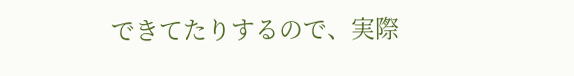できてたりするので、実際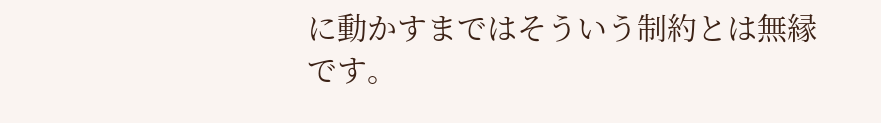に動かすまではそういう制約とは無縁です。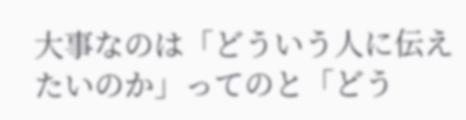大事なのは「どういう人に伝えたいのか」ってのと「どう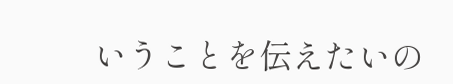いうことを伝えたいの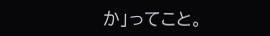か」ってこと。